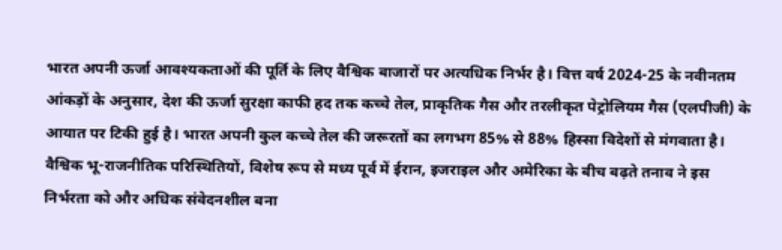भारत अपनी ऊर्जा आवश्यकताओं की पूर्ति के लिए वैश्विक बाजारों पर अत्यधिक निर्भर है। वित्त वर्ष 2024-25 के नवीनतम आंकड़ों के अनुसार, देश की ऊर्जा सुरक्षा काफी हद तक कच्चे तेल, प्राकृतिक गैस और तरलीकृत पेट्रोलियम गैस (एलपीजी) के आयात पर टिकी हुई है। भारत अपनी कुल कच्चे तेल की जरूरतों का लगभग 85% से 88% हिस्सा विदेशों से मंगवाता है। वैश्विक भू-राजनीतिक परिस्थितियों, विशेष रूप से मध्य पूर्व में ईरान, इजराइल और अमेरिका के बीच बढ़ते तनाव ने इस निर्भरता को और अधिक संवेदनशील बना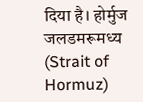दिया है। होर्मुज जलडमरूमध्य (Strait of Hormuz)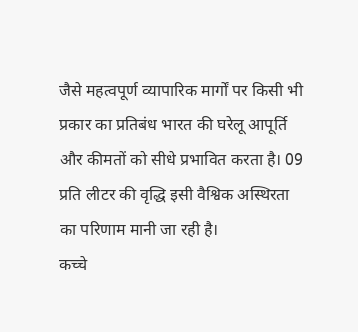जैसे महत्वपूर्ण व्यापारिक मार्गों पर किसी भी प्रकार का प्रतिबंध भारत की घरेलू आपूर्ति और कीमतों को सीधे प्रभावित करता है। 09 प्रति लीटर की वृद्धि इसी वैश्विक अस्थिरता का परिणाम मानी जा रही है।
कच्चे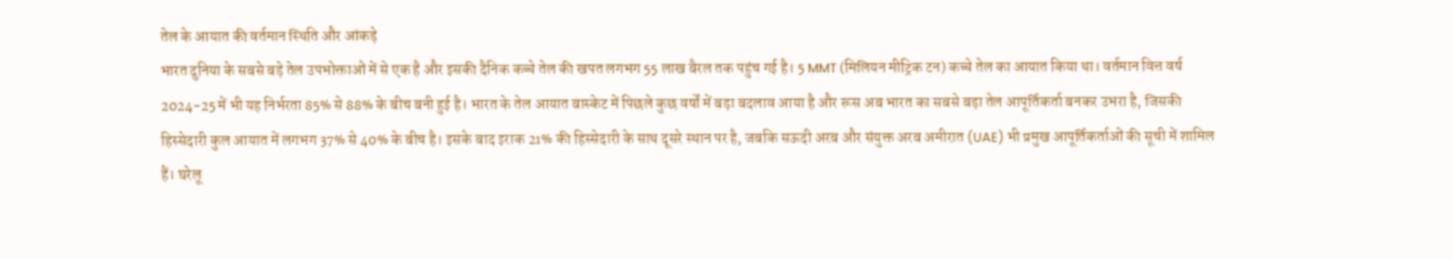तेल के आयात की वर्तमान स्थिति और आंकड़े
भारत दुनिया के सबसे बड़े तेल उपभोक्ताओं में से एक है और इसकी दैनिक कच्चे तेल की खपत लगभग 55 लाख बैरल तक पहुंच गई है। 5 MMT (मिलियन मीट्रिक टन) कच्चे तेल का आयात किया था। वर्तमान वित्त वर्ष 2024-25 में भी यह निर्भरता 85% से 88% के बीच बनी हुई है। भारत के तेल आयात बास्केट में पिछले कुछ वर्षों में बड़ा बदलाव आया है और रूस अब भारत का सबसे बड़ा तेल आपूर्तिकर्ता बनकर उभरा है, जिसकी हिस्सेदारी कुल आयात में लगभग 37% से 40% के बीच है। इसके बाद इराक 21% की हिस्सेदारी के साथ दूसरे स्थान पर है, जबकि सऊदी अरब और संयुक्त अरब अमीरात (UAE) भी प्रमुख आपूर्तिकर्ताओं की सूची में शामिल हैं। घरेलू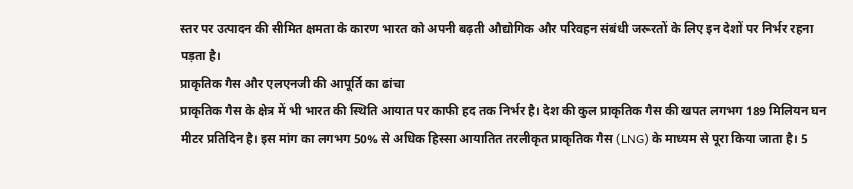स्तर पर उत्पादन की सीमित क्षमता के कारण भारत को अपनी बढ़ती औद्योगिक और परिवहन संबंधी जरूरतों के लिए इन देशों पर निर्भर रहना पड़ता है।
प्राकृतिक गैस और एलएनजी की आपूर्ति का ढांचा
प्राकृतिक गैस के क्षेत्र में भी भारत की स्थिति आयात पर काफी हद तक निर्भर है। देश की कुल प्राकृतिक गैस की खपत लगभग 189 मिलियन घन मीटर प्रतिदिन है। इस मांग का लगभग 50% से अधिक हिस्सा आयातित तरलीकृत प्राकृतिक गैस (LNG) के माध्यम से पूरा किया जाता है। 5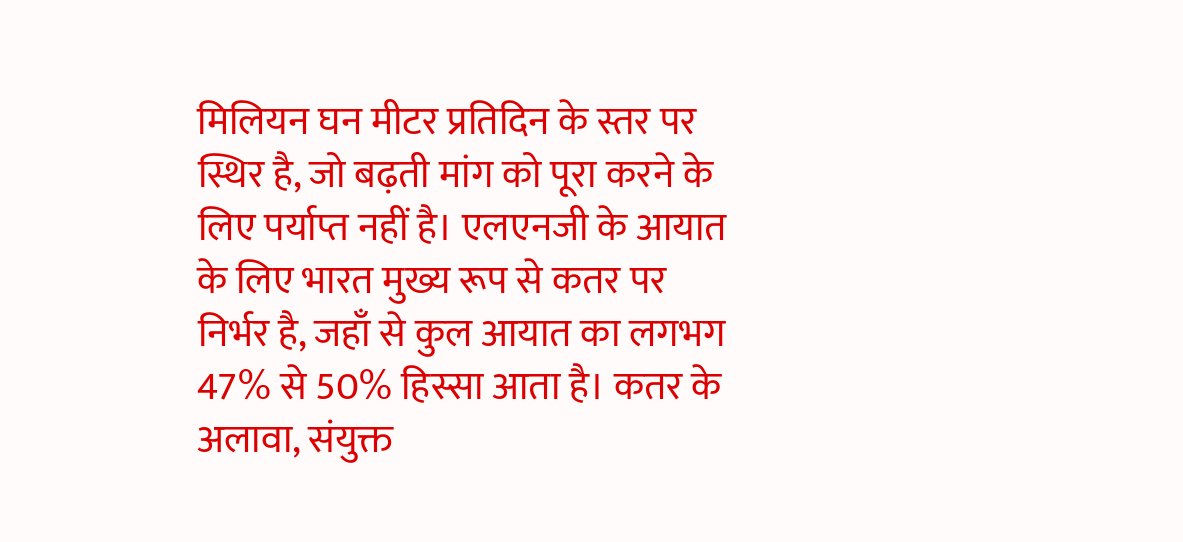मिलियन घन मीटर प्रतिदिन के स्तर पर स्थिर है, जो बढ़ती मांग को पूरा करने के लिए पर्याप्त नहीं है। एलएनजी के आयात के लिए भारत मुख्य रूप से कतर पर निर्भर है, जहाँ से कुल आयात का लगभग 47% से 50% हिस्सा आता है। कतर के अलावा, संयुक्त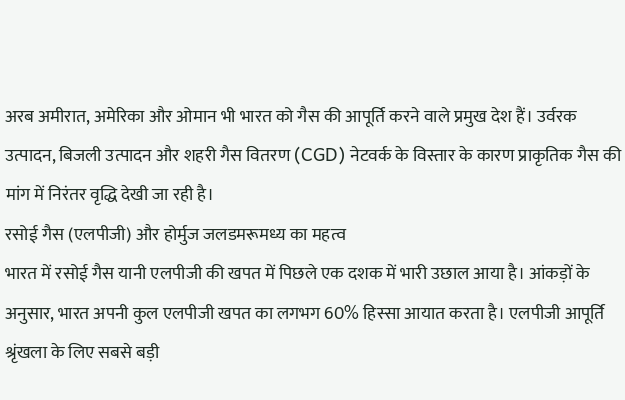अरब अमीरात, अमेरिका और ओमान भी भारत को गैस की आपूर्ति करने वाले प्रमुख देश हैं। उर्वरक उत्पादन, बिजली उत्पादन और शहरी गैस वितरण (CGD) नेटवर्क के विस्तार के कारण प्राकृतिक गैस की मांग में निरंतर वृद्धि देखी जा रही है।
रसोई गैस (एलपीजी) और होर्मुज जलडमरूमध्य का महत्व
भारत में रसोई गैस यानी एलपीजी की खपत में पिछले एक दशक में भारी उछाल आया है। आंकड़ों के अनुसार, भारत अपनी कुल एलपीजी खपत का लगभग 60% हिस्सा आयात करता है। एलपीजी आपूर्ति श्रृंखला के लिए सबसे बड़ी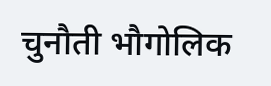चुनौती भौगोलिक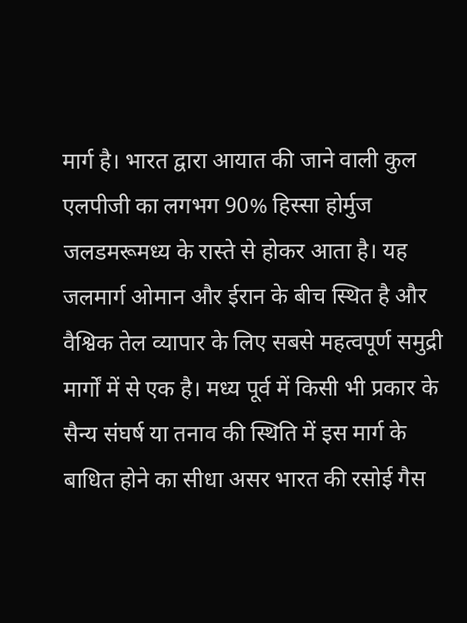मार्ग है। भारत द्वारा आयात की जाने वाली कुल एलपीजी का लगभग 90% हिस्सा होर्मुज जलडमरूमध्य के रास्ते से होकर आता है। यह जलमार्ग ओमान और ईरान के बीच स्थित है और वैश्विक तेल व्यापार के लिए सबसे महत्वपूर्ण समुद्री मार्गों में से एक है। मध्य पूर्व में किसी भी प्रकार के सैन्य संघर्ष या तनाव की स्थिति में इस मार्ग के बाधित होने का सीधा असर भारत की रसोई गैस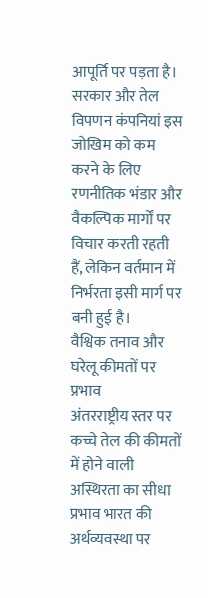आपूर्ति पर पड़ता है। सरकार और तेल विपणन कंपनियां इस जोखिम को कम करने के लिए रणनीतिक भंडार और वैकल्पिक मार्गों पर विचार करती रहती हैं, लेकिन वर्तमान में निर्भरता इसी मार्ग पर बनी हुई है।
वैश्विक तनाव और घरेलू कीमतों पर प्रभाव
अंतरराष्ट्रीय स्तर पर कच्चे तेल की कीमतों में होने वाली अस्थिरता का सीधा प्रभाव भारत की अर्थव्यवस्था पर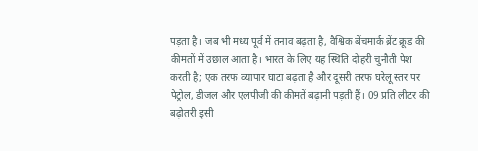पड़ता है। जब भी मध्य पूर्व में तनाव बढ़ता है, वैश्विक बेंचमार्क ब्रेंट क्रूड की कीमतों में उछाल आता है। भारत के लिए यह स्थिति दोहरी चुनौती पेश करती है; एक तरफ व्यापार घाटा बढ़ता है और दूसरी तरफ घरेलू स्तर पर पेट्रोल, डीजल और एलपीजी की कीमतें बढ़ानी पड़ती हैं। 09 प्रति लीटर की बढ़ोतरी इसी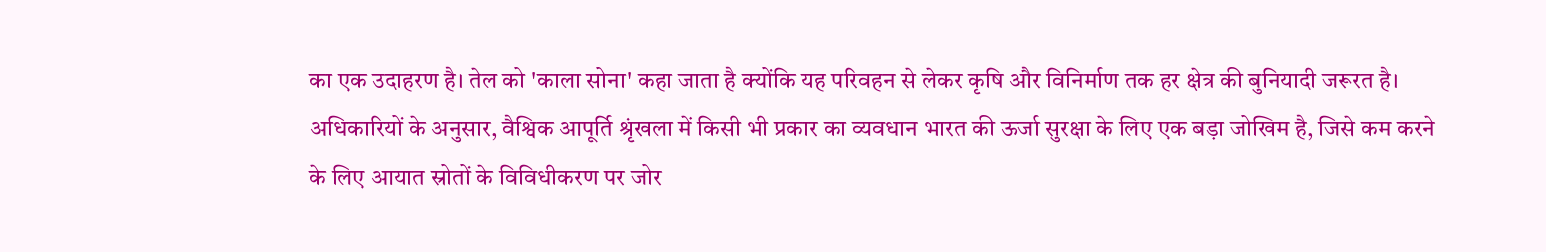का एक उदाहरण है। तेल को 'काला सोना' कहा जाता है क्योंकि यह परिवहन से लेकर कृषि और विनिर्माण तक हर क्षेत्र की बुनियादी जरूरत है। अधिकारियों के अनुसार, वैश्विक आपूर्ति श्रृंखला में किसी भी प्रकार का व्यवधान भारत की ऊर्जा सुरक्षा के लिए एक बड़ा जोखिम है, जिसे कम करने के लिए आयात स्रोतों के विविधीकरण पर जोर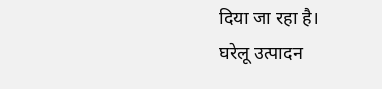दिया जा रहा है।
घरेलू उत्पादन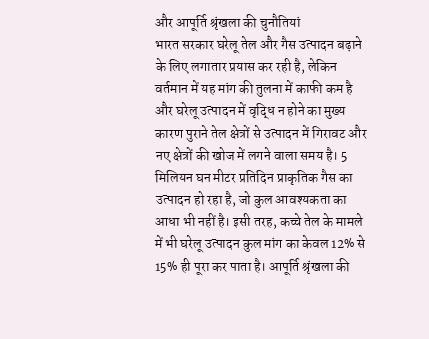और आपूर्ति श्रृंखला की चुनौतियां
भारत सरकार घरेलू तेल और गैस उत्पादन बढ़ाने के लिए लगातार प्रयास कर रही है, लेकिन वर्तमान में यह मांग की तुलना में काफी कम है और घरेलू उत्पादन में वृद्धि न होने का मुख्य कारण पुराने तेल क्षेत्रों से उत्पादन में गिरावट और नए क्षेत्रों की खोज में लगने वाला समय है। 5 मिलियन घन मीटर प्रतिदिन प्राकृतिक गैस का उत्पादन हो रहा है, जो कुल आवश्यकता का आधा भी नहीं है। इसी तरह, कच्चे तेल के मामले में भी घरेलू उत्पादन कुल मांग का केवल 12% से 15% ही पूरा कर पाता है। आपूर्ति श्रृंखला की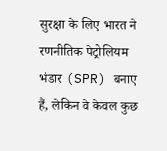सुरक्षा के लिए भारत ने रणनीतिक पेट्रोलियम भंडार (SPR) बनाए हैं, लेकिन वे केवल कुछ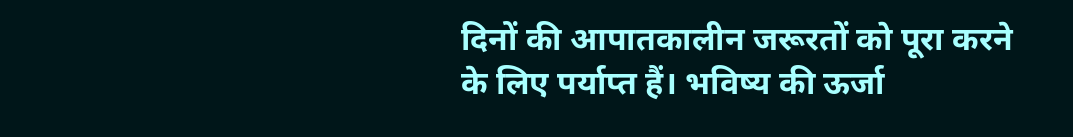दिनों की आपातकालीन जरूरतों को पूरा करने के लिए पर्याप्त हैं। भविष्य की ऊर्जा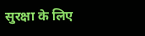सुरक्षा के लिए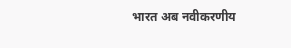भारत अब नवीकरणीय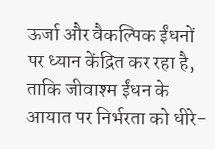ऊर्जा और वैकल्पिक ईंधनों पर ध्यान केंद्रित कर रहा है, ताकि जीवाश्म ईंधन के आयात पर निर्भरता को धीरे-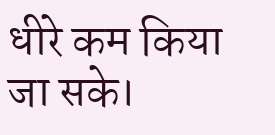धीरे कम किया जा सके।